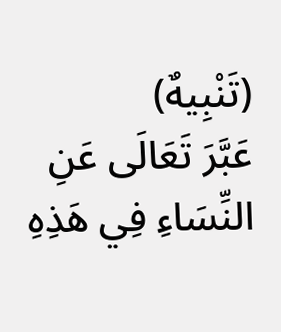(تَنْبِيهٌ)
عَبَّرَ تَعَالَى عَنِ النِّسَاءِ فِي هَذِهِ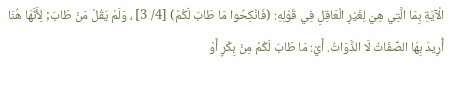الْآيَةِ بِمَا الَّتِي هِيَ لِغَيْرِ الْعَاقِلِ فِي قَوْلِهِ: (فَانْكِحُوا مَا طَابَ لَكُمْ) [4/ 3] ، وَلَمْ يَقُلْ مَنْ طَابَ; لِأَنَّهَا هُنَا أُرِيدَ بِهَا الصِّفَاتُ لَا الذَّوَاتُ. أَيْ: مَا طَابَ لَكُمْ مِنْ بِكْرٍ أَوْ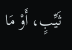ثَيِّبٍ، أَوْ مَا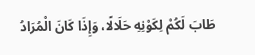طَابَ لَكُمْ لِكَوْنِهِ حَلَالًا، وَإِذَا كَانَ الْمُرَادُ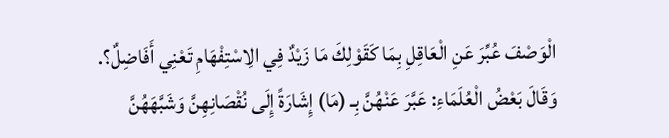الْوَصْفَ عُبِّرَ عَنِ الْعَاقِلِ بِمَا كَقَوْلِكَ مَا زَيْدٌ فِي الِاسْتِفْهَامِ تَعْنِي أَفَاضِلٌ؟.
وَقَالَ بَعْضُ الْعُلَمَاءِ: عَبَّرَ عَنْهُنَّ بِـ (مَا) إِشَارَةً إِلَى نُقْصَانِهِنَّ وَشَبَّهَهُنَّ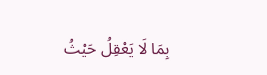بِمَا لَا يَعْقِلُ حَيْثُ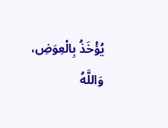يُؤْخَذُ بِالْعِوَضِ، وَاللَّهُ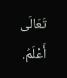تَعَالَى أَعْلَمُ.